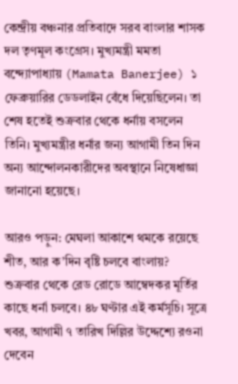কেন্দ্রীয় বঞ্চনার প্রতিবাদে সরব বাংলার শাসক দল তৃণমূল কংগ্রেস। মুখ্যমন্ত্রী মমতা বন্দ্যোপাধ্যায় (Mamata Banerjee) ১ ফেব্রুয়ারির ডেডলাইন বেঁধে দিয়েছিলেন। তা শেষ হতেই শুক্রবার থেকে ধর্নায় বসলেন তিনি। মুখ্যমন্ত্রীর ধর্নার জন্য আগামী তিন দিন অন্য আন্দোলনকারীদের অবস্থানে নিষেধাজ্ঞা জানানো হয়েছে।

আরও পড়ুন: মেঘলা আকাশে থমকে রয়েছে শীত, আর ক’দিন বৃষ্টি চলবে বাংলায়?
শুক্রবার থেকে রেড রোডে আম্বেদকর মূর্তির কাছে ধর্না চলবে। ৪৮ ঘণ্টার এই কর্মসূচি। সূত্রে খবর, আগামী ৭ তারিখ দিল্লির উদ্দেশ্যে রওনা দেবেন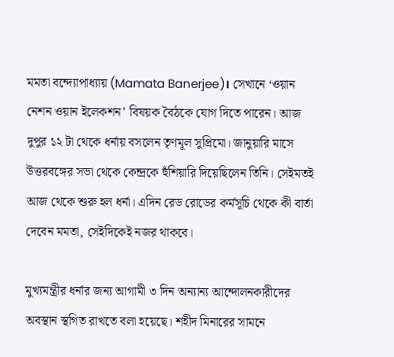মমতা বন্দ্যোপাধ্যায় (Mamata Banerjee)। সেখানে ‘ওয়ান নেশন ওয়ান ইলেকশন’ বিষয়ক বৈঠকে যোগ দিতে পারেন। আজ দুপুর ১২ টা থেকে ধর্নায় বসলেন তৃণমূল সুপ্রিমো। জানুয়ারি মাসে উত্তরবঙ্গের সভা থেকে কেন্দ্রকে হুঁশিয়ারি দিয়েছিলেন তিনি। সেইমতই আজ থেকে শুরু হল ধর্না। এদিন রেড রোডের কর্মসূচি থেকে কী বার্তা দেবেন মমতা, সেইদিকেই নজর থাকবে।

মুখ্যমন্ত্রীর ধর্নার জন্য আগামী ৩ দিন অন্যান্য আন্দোলনকারীদের অবস্থান স্থগিত রাখতে বলা হয়েছে। শহীদ মিনারের সামনে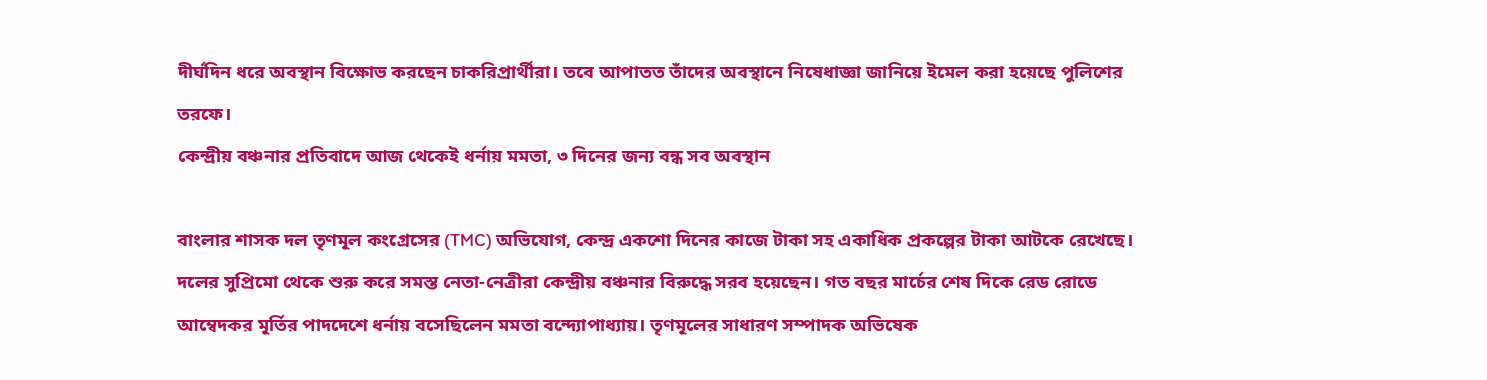দীর্ঘদিন ধরে অবস্থান বিক্ষোভ করছেন চাকরিপ্রার্থীরা। তবে আপাতত তাঁদের অবস্থানে নিষেধাজ্ঞা জানিয়ে ইমেল করা হয়েছে পুলিশের তরফে।
কেন্দ্রীয় বঞ্চনার প্রতিবাদে আজ থেকেই ধর্নায় মমতা, ৩ দিনের জন্য বন্ধ সব অবস্থান

বাংলার শাসক দল তৃণমূল কংগ্রেসের (TMC) অভিযোগ, কেন্দ্র একশো দিনের কাজে টাকা সহ একাধিক প্রকল্পের টাকা আটকে রেখেছে। দলের সুপ্রিমো থেকে শুরু করে সমস্ত নেতা-নেত্রীরা কেন্দ্রীয় বঞ্চনার বিরুদ্ধে সরব হয়েছেন। গত বছর মার্চের শেষ দিকে রেড রোডে আম্বেদকর মূর্তির পাদদেশে ধর্নায় বসেছিলেন মমতা বন্দ্যোপাধ্যায়। তৃণমূলের সাধারণ সম্পাদক অভিষেক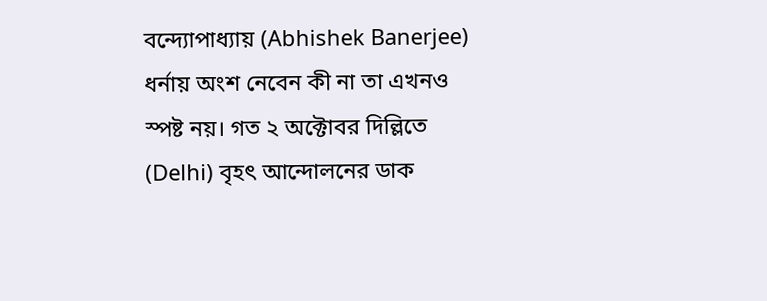বন্দ্যোপাধ্যায় (Abhishek Banerjee) ধর্নায় অংশ নেবেন কী না তা এখনও স্পষ্ট নয়। গত ২ অক্টোবর দিল্লিতে (Delhi) বৃহৎ আন্দোলনের ডাক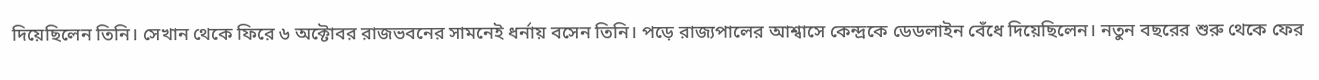দিয়েছিলেন তিনি। সেখান থেকে ফিরে ৬ অক্টোবর রাজভবনের সামনেই ধর্নায় বসেন তিনি। পড়ে রাজ্যপালের আশ্বাসে কেন্দ্রকে ডেডলাইন বেঁধে দিয়েছিলেন। নতুন বছরের শুরু থেকে ফের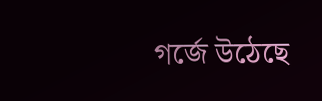গর্জে উঠেছে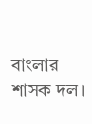বাংলার শাসক দল।